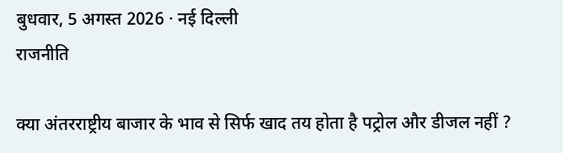बुधवार, 5 अगस्त 2026 · नई दिल्ली
राजनीति

क्या अंतरराष्ट्रीय बाजार के भाव से सिर्फ खाद तय होता है पट्रोल और डीजल नहीं ?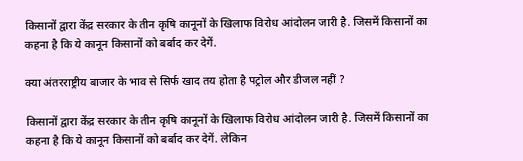किसानों द्वारा केंद्र सरकार के तीन कृषि कानूनों के खिलाफ विरोध आंदोलन जारी है. जिसमें किसानों का कहना है कि ये कानून किसानों को बर्बाद कर देगें.

क्या अंतरराष्ट्रीय बाजार के भाव से सिर्फ खाद तय होता है पट्रोल और डीजल नहीं ?

किसानों द्वारा केंद्र सरकार के तीन कृषि कानूनों के खिलाफ विरोध आंदोलन जारी है. जिसमें किसानों का कहना है कि ये कानून किसानों को बर्बाद कर देगें. लेकिन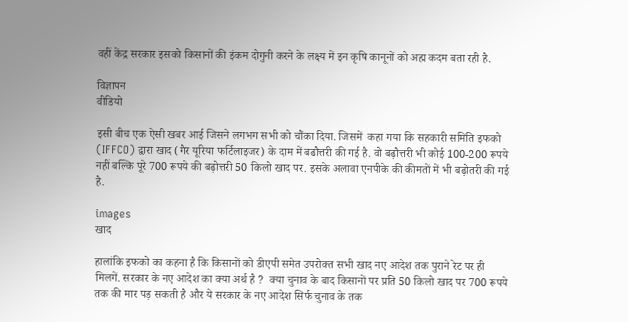वहीं केंद्र सरकार इसको किसानों की इंकम दोगुनी करने के लक्ष्य में इन कृषि कानूनों को अह्म कदम बता रही है.

विज्ञापन
वीडियो

इसी बीच एक ऐसी खबर आई जिसने लगभग सभी को चौंका दिया. जिसमें  कहा गया कि सहकारी समिति इफको (IFFCO) द्वारा खाद (गैर यूरिया फर्टिलाइजर) के दाम में बढौत्तरी की गई है. वो बढ़ौत्तरी भी कोई 100-200 रूपये नहीं बल्कि पूरे 700 रूपये की बढ़ोत्तरी 50 किलो खाद पर. इसके अलावा एनपीके की कीमतों में भी बढ़ोतरी की गई है.

images
खाद

हालांकि इफको का कहना है कि किसानों को डीएपी समेत उपरोक्त सभी खाद नए आदेश तक पुराने रेट पर ही  मिलगें. सरकार के नए आदेश का क्या अर्थ है ?  क्या चुनाव के बाद किसानों पर प्रति 50 किलो खाद पर 700 रूपये तक की मार पड़ सकती है और ये सरकार के नए आदेश सिर्फ चुनाव के तक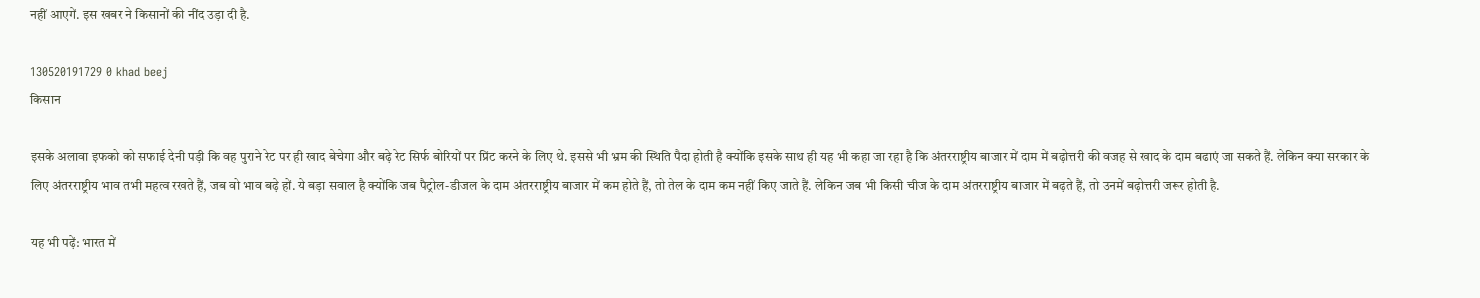नहीं आएगें. इस खबर ने किसानों की नींद उड़ा दी है.

130520191729 0 khad beej
किसान

इसके अलावा इफको को सफाई देनी पड़ी कि वह पुराने रेट पर ही खाद बेचेगा और बढ़े रेट सिर्फ बोरियों पर प्रिंट करने के लिए थे. इससे भी भ्रम की स्थिति पैदा होती है क्योंकि इसके साथ ही यह भी कहा जा रहा है कि अंतरराष्ट्रीय बाजार में दाम में बढ़ोत्तरी की वजह से खाद के दाम बढाएं जा सकते हैं. लेकिन क्या सरकार के लिए अंतरराष्ट्रीय भाव तभी महत्व रखते हैं, जब वो भाव बढ़े हों. ये बड़ा सवाल है क्योंकि जब पैट्रोल-डीजल के दाम अंतरराष्ट्रीय बाजार में कम होते हैं, तो तेल के दाम कम नहीं किए जाते हैं. लेकिन जब भी किसी चीज के दाम अंतरराष्ट्रीय बाजार में बढ़ते हैं, तो उनमें बढ़ोत्तरी जरूर होती है.

यह भी पढ़ें: भारत में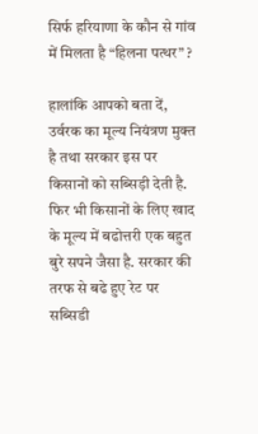सिर्फ हरियाणा के कौन से गांव में मिलता है “हिलना पत्थर” ?

हालांकि आपको बता दें, उर्वरक का मूल्य नियंत्रण मुक्त है तथा सरकार इस पर किसानों को सब्सिड़ी देती है. फिर भी किसानों के लिए खाद के मूल्य में बढोत्तरी एक बहुत बुरे सपने जैसा है. सरकार की तरफ से बढे हुए रेट पर सब्सिडी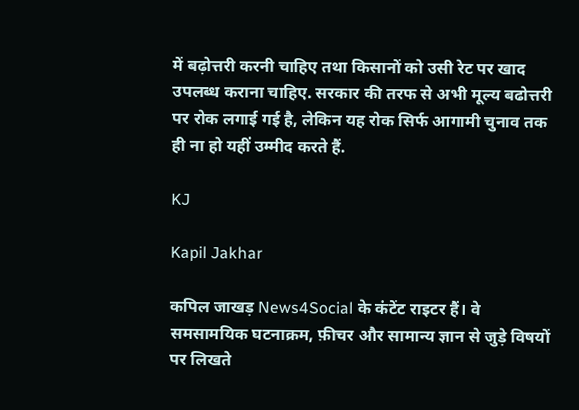में बढ़ोत्तरी करनी चाहिए तथा किसानों को उसी रेट पर खाद उपलब्ध कराना चाहिए. सरकार की तरफ से अभी मूल्य बढोत्तरी पर रोक लगाई गई है, लेकिन यह रोक सिर्फ आगामी चुनाव तक ही ना हो यहीं उम्मीद करते हैं.

KJ

Kapil Jakhar

कपिल जाखड़ News4Social के कंटेंट राइटर हैं। वे समसामयिक घटनाक्रम, फ़ीचर और सामान्य ज्ञान से जुड़े विषयों पर लिखते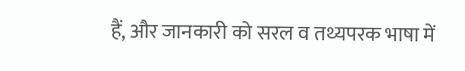हैं, और जानकारी को सरल व तथ्यपरक भाषा में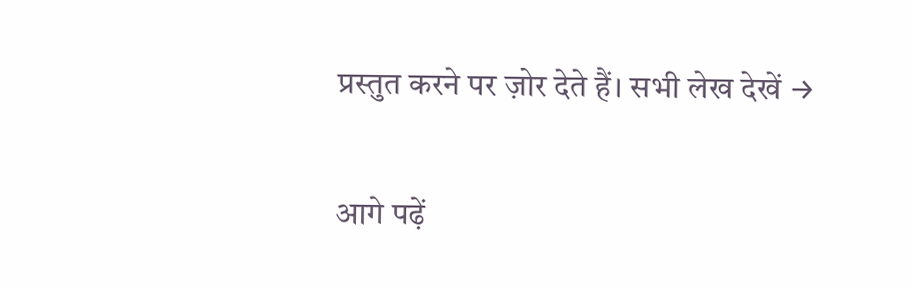प्रस्तुत करने पर ज़ोर देते हैं। सभी लेख देखें →

आगे पढ़ें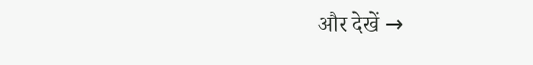और देखें →